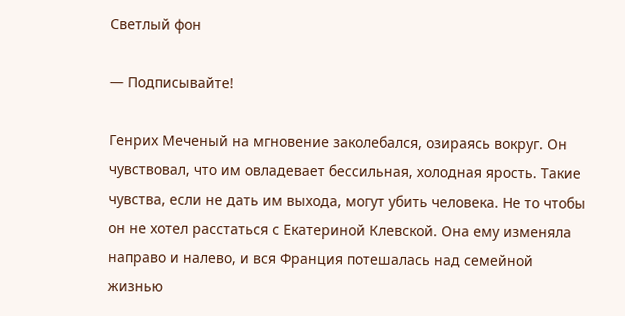Светлый фон

— Подписывайте!

Генрих Меченый на мгновение заколебался, озираясь вокруг. Он чувствовал, что им овладевает бессильная, холодная ярость. Такие чувства, если не дать им выхода, могут убить человека. Не то чтобы он не хотел расстаться с Екатериной Клевской. Она ему изменяла направо и налево, и вся Франция потешалась над семейной жизнью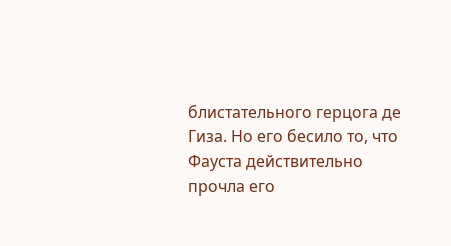блистательного герцога де Гиза. Но его бесило то, что Фауста действительно прочла его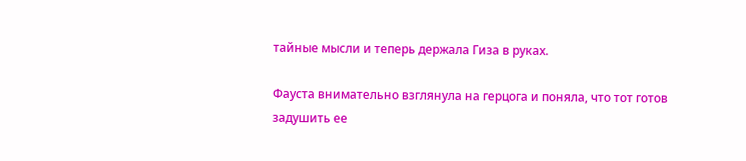тайные мысли и теперь держала Гиза в руках.

Фауста внимательно взглянула на герцога и поняла, что тот готов задушить ее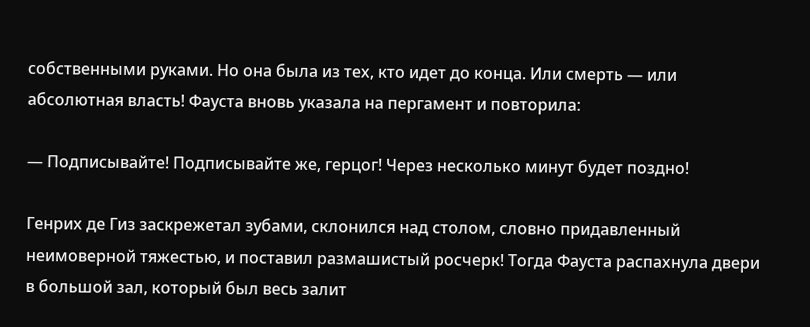собственными руками. Но она была из тех, кто идет до конца. Или смерть — или абсолютная власть! Фауста вновь указала на пергамент и повторила:

— Подписывайте! Подписывайте же, герцог! Через несколько минут будет поздно!

Генрих де Гиз заскрежетал зубами, склонился над столом, словно придавленный неимоверной тяжестью, и поставил размашистый росчерк! Тогда Фауста распахнула двери в большой зал, который был весь залит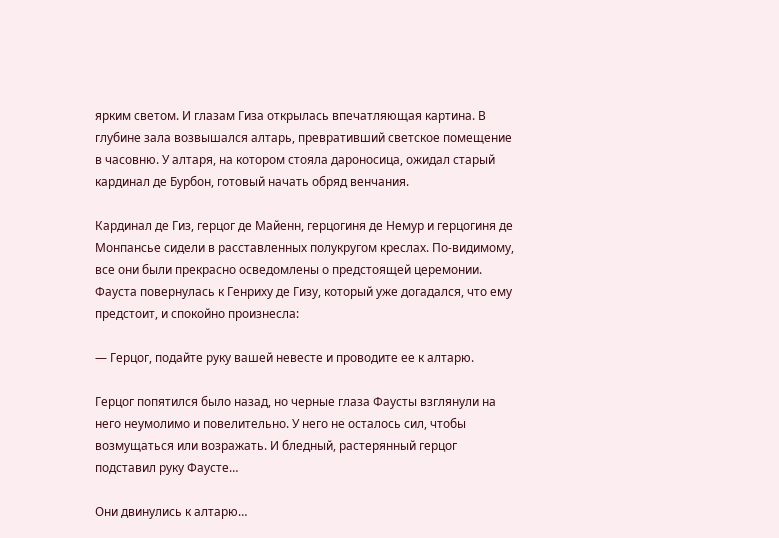ярким светом. И глазам Гиза открылась впечатляющая картина. В глубине зала возвышался алтарь, превративший светское помещение в часовню. У алтаря, на котором стояла дароносица, ожидал старый кардинал де Бурбон, готовый начать обряд венчания.

Кардинал де Гиз, герцог де Майенн, герцогиня де Немур и герцогиня де Монпансье сидели в расставленных полукругом креслах. По-видимому, все они были прекрасно осведомлены о предстоящей церемонии. Фауста повернулась к Генриху де Гизу, который уже догадался, что ему предстоит, и спокойно произнесла:

— Герцог, подайте руку вашей невесте и проводите ее к алтарю.

Герцог попятился было назад, но черные глаза Фаусты взглянули на него неумолимо и повелительно. У него не осталось сил, чтобы возмущаться или возражать. И бледный, растерянный герцог подставил руку Фаусте…

Они двинулись к алтарю…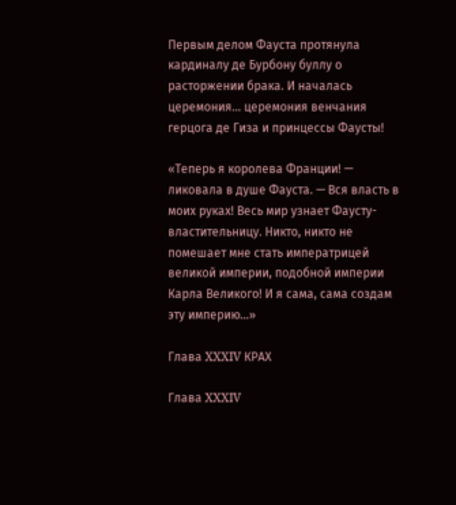Первым делом Фауста протянула кардиналу де Бурбону буллу о расторжении брака. И началась церемония… церемония венчания герцога де Гиза и принцессы Фаусты!

«Теперь я королева Франции! — ликовала в душе Фауста. — Вся власть в моих руках! Весь мир узнает Фаусту-властительницу. Никто, никто не помешает мне стать императрицей великой империи, подобной империи Карла Великого! И я сама, сама создам эту империю…»

Глава XXXIV КРАХ

Глава XXXIV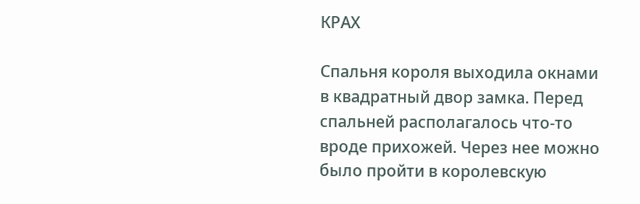КРАХ

Спальня короля выходила окнами в квадратный двор замка. Перед спальней располагалось что-то вроде прихожей. Через нее можно было пройти в королевскую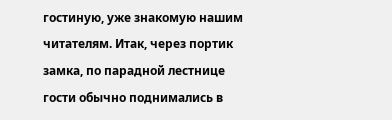гостиную, уже знакомую нашим читателям. Итак, через портик замка, по парадной лестнице гости обычно поднимались в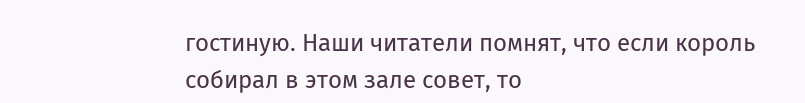гостиную. Наши читатели помнят, что если король собирал в этом зале совет, то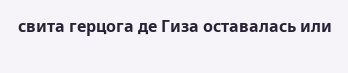свита герцога де Гиза оставалась или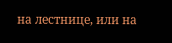на лестнице, или на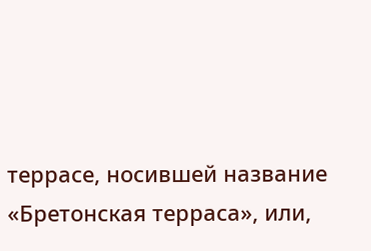террасе, носившей название «Бретонская терраса», или,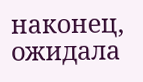наконец, ожидала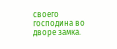своего господина во дворе замка.